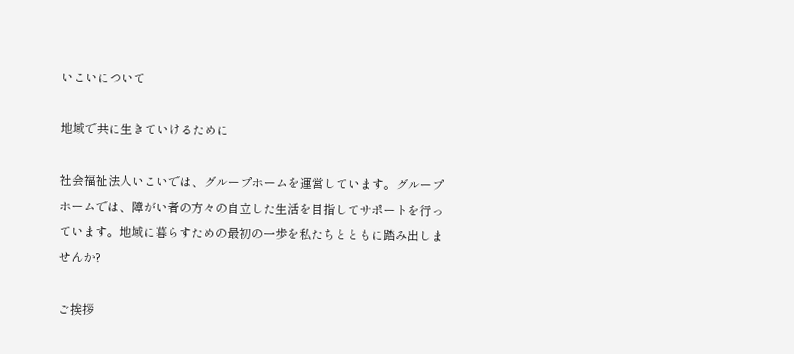いこいについて

地域で共に生きていけるために

社会福祉法人いこいでは、グループホームを運営しています。グループホームでは、障がい者の方々の自立した生活を目指してサポートを行っています。地域に暮らすための最初の一歩を私たちとともに踏み出しませんか?

ご挨拶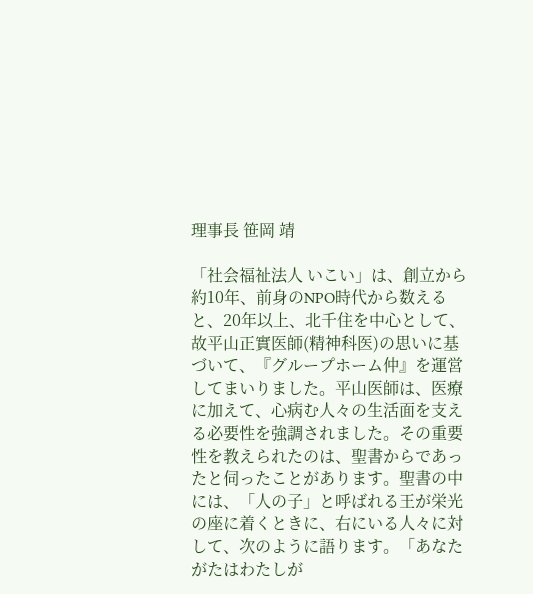理事長 笹岡 靖

「社会福祉法人 いこい」は、創立から約10年、前身のNPO時代から数えると、20年以上、北千住を中心として、故平山正實医師(精神科医)の思いに基づいて、『グループホーム仲』を運営してまいりました。平山医師は、医療に加えて、心病む人々の生活面を支える必要性を強調されました。その重要性を教えられたのは、聖書からであったと伺ったことがあります。聖書の中には、「人の子」と呼ばれる王が栄光の座に着くときに、右にいる人々に対して、次のように語ります。「あなたがたはわたしが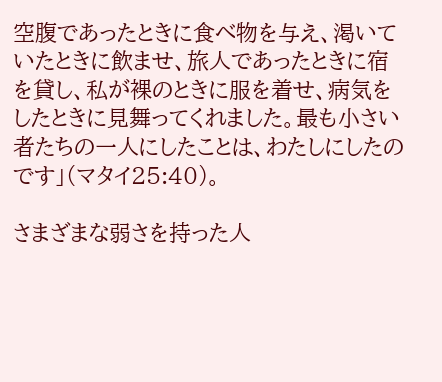空腹であったときに食べ物を与え、渇いていたときに飲ませ、旅人であったときに宿を貸し、私が裸のときに服を着せ、病気をしたときに見舞ってくれました。最も小さい者たちの一人にしたことは、わたしにしたのです」(マタイ25:40)。

さまざまな弱さを持った人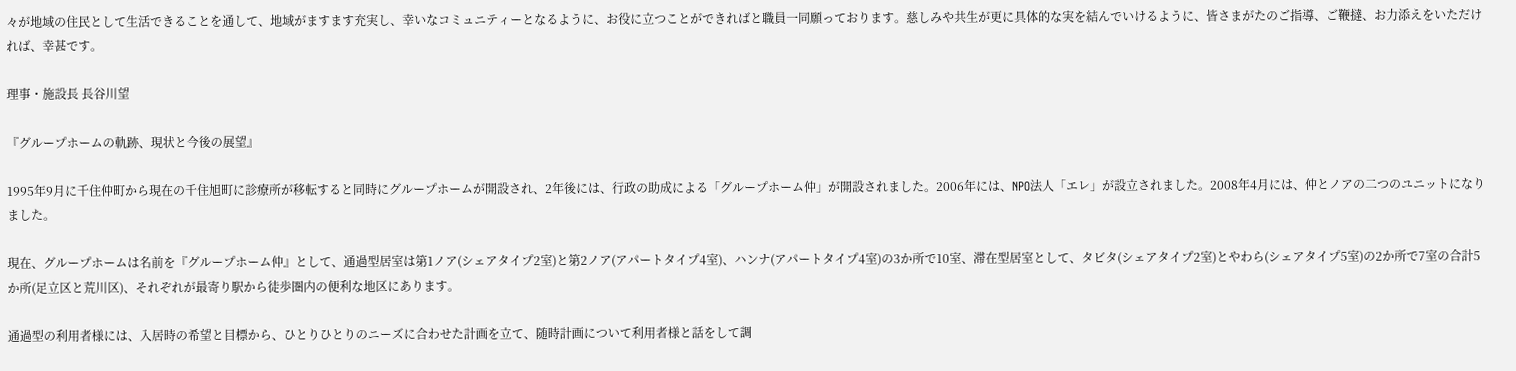々が地域の住民として生活できることを通して、地域がますます充実し、幸いなコミュニティーとなるように、お役に立つことができればと職員一同願っております。慈しみや共生が更に具体的な実を結んでいけるように、皆さまがたのご指導、ご鞭撻、お力添えをいただければ、幸甚です。

理事・施設長 長谷川望

『グループホームの軌跡、現状と今後の展望』

1995年9月に千住仲町から現在の千住旭町に診療所が移転すると同時にグループホームが開設され、2年後には、行政の助成による「グループホーム仲」が開設されました。2006年には、NPO法人「エレ」が設立されました。2008年4月には、仲とノアの二つのユニットになりました。

現在、グループホームは名前を『グループホーム仲』として、通過型居室は第1ノア(シェアタイプ2室)と第2ノア(アパートタイプ4室)、ハンナ(アパートタイプ4室)の3か所で10室、滞在型居室として、タビタ(シェアタイプ2室)とやわら(シェアタイプ5室)の2か所で7室の合計5か所(足立区と荒川区)、それぞれが最寄り駅から徒歩圏内の便利な地区にあります。

通過型の利用者様には、入居時の希望と目標から、ひとりひとりのニーズに合わせた計画を立て、随時計画について利用者様と話をして調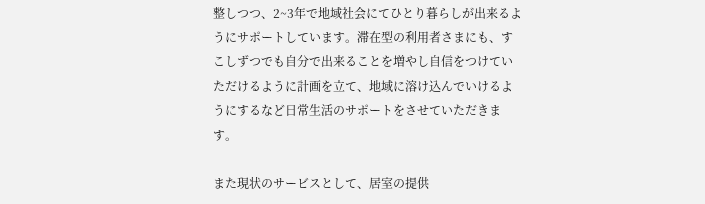整しつつ、2~3年で地域社会にてひとり暮らしが出来るようにサポートしています。滞在型の利用者さまにも、すこしずつでも自分で出来ることを増やし自信をつけていただけるように計画を立て、地域に溶け込んでいけるようにするなど日常生活のサポートをさせていただきます。

また現状のサービスとして、居室の提供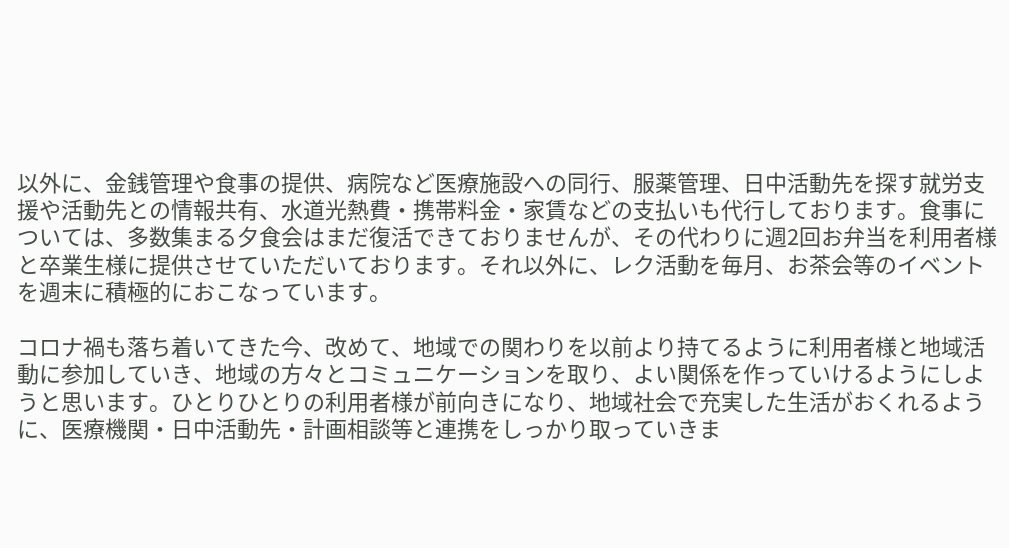以外に、金銭管理や食事の提供、病院など医療施設への同行、服薬管理、日中活動先を探す就労支援や活動先との情報共有、水道光熱費・携帯料金・家賃などの支払いも代行しております。食事については、多数集まる夕食会はまだ復活できておりませんが、その代わりに週2回お弁当を利用者様と卒業生様に提供させていただいております。それ以外に、レク活動を毎月、お茶会等のイベントを週末に積極的におこなっています。

コロナ禍も落ち着いてきた今、改めて、地域での関わりを以前より持てるように利用者様と地域活動に参加していき、地域の方々とコミュニケーションを取り、よい関係を作っていけるようにしようと思います。ひとりひとりの利用者様が前向きになり、地域社会で充実した生活がおくれるように、医療機関・日中活動先・計画相談等と連携をしっかり取っていきま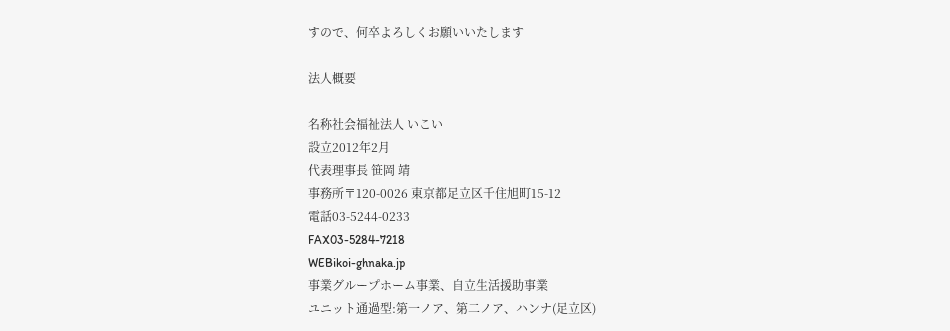すので、何卒よろしくお願いいたします

法人概要

名称社会福祉法人 いこい
設立2012年2月
代表理事長 笹岡 靖
事務所〒120-0026 東京都足立区千住旭町15-12
電話03-5244-0233
FAX03-5284-7218
WEBikoi-ghnaka.jp
事業グループホーム事業、自立生活援助事業
ユニット通過型:第一ノア、第二ノア、ハンナ(足立区)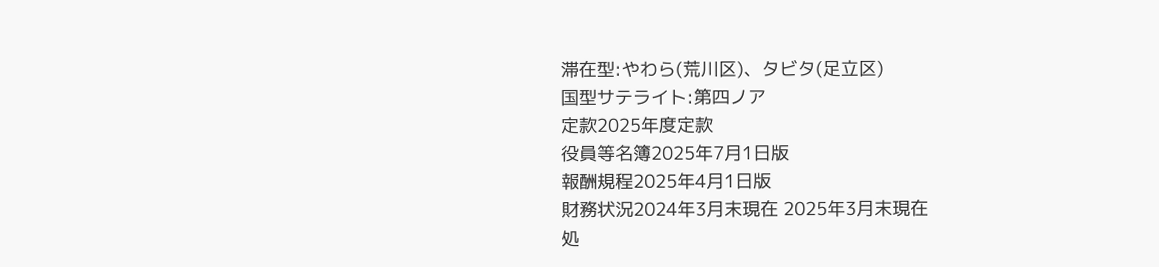滞在型:やわら(荒川区)、タビタ(足立区)
国型サテライト:第四ノア
定款2025年度定款
役員等名簿2025年7月1日版
報酬規程2025年4月1日版
財務状況2024年3月末現在 2025年3月末現在
処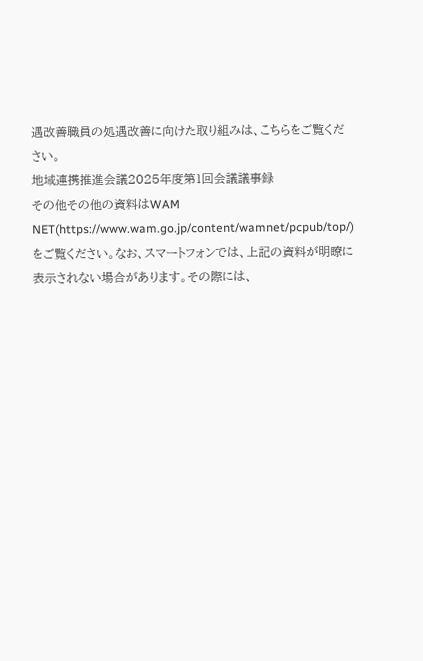遇改善職員の処遇改善に向けた取り組みは、こちらをご覧ください。
地域連携推進会議2025年度第1回会議議事録
その他その他の資料はWAM NET(https://www.wam.go.jp/content/wamnet/pcpub/top/)をご覧ください。なお、スマートフォンでは、上記の資料が明瞭に表示されない場合があります。その際には、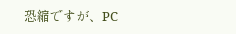恐縮ですが、PC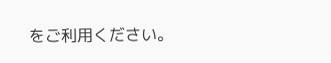をご利用ください。